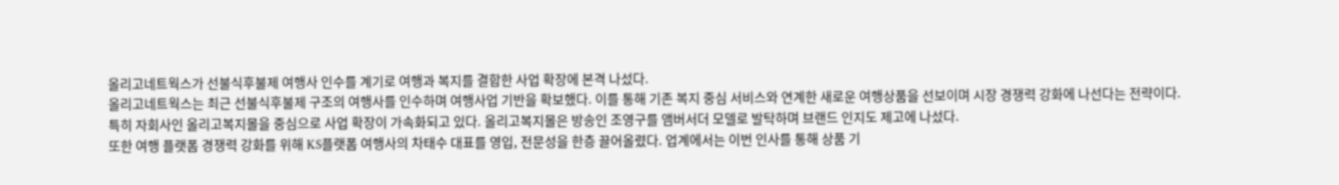올리고네트웍스가 선불식후불제 여행사 인수를 계기로 여행과 복지를 결합한 사업 확장에 본격 나섰다.
올리고네트웍스는 최근 선불식후불제 구조의 여행사를 인수하며 여행사업 기반을 확보했다. 이를 통해 기존 복지 중심 서비스와 연계한 새로운 여행상품을 선보이며 시장 경쟁력 강화에 나선다는 전략이다.
특히 자회사인 올리고복지몰을 중심으로 사업 확장이 가속화되고 있다. 올리고복지몰은 방송인 조영구를 앰버서더 모델로 발탁하며 브랜드 인지도 제고에 나섰다.
또한 여행 플랫폼 경쟁력 강화를 위해 KS플랫폼 여행사의 차태수 대표를 영입, 전문성을 한층 끌어올렸다. 업계에서는 이번 인사를 통해 상품 기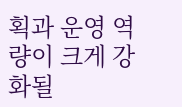획과 운영 역량이 크게 강화될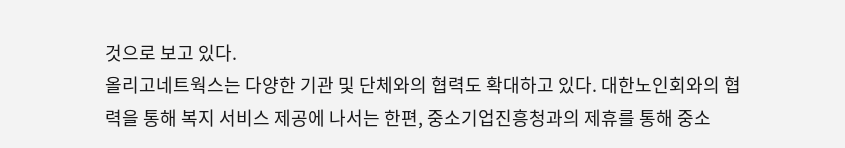것으로 보고 있다.
올리고네트웍스는 다양한 기관 및 단체와의 협력도 확대하고 있다. 대한노인회와의 협력을 통해 복지 서비스 제공에 나서는 한편, 중소기업진흥청과의 제휴를 통해 중소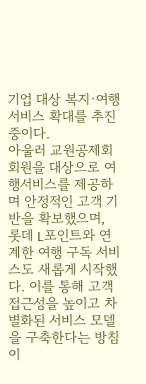기업 대상 복지·여행 서비스 확대를 추진 중이다.
아울러 교원공제회 회원을 대상으로 여행서비스를 제공하며 안정적인 고객 기반을 확보했으며, 롯데 L포인트와 연계한 여행 구독 서비스도 새롭게 시작했다. 이를 통해 고객 접근성을 높이고 차별화된 서비스 모델을 구축한다는 방침이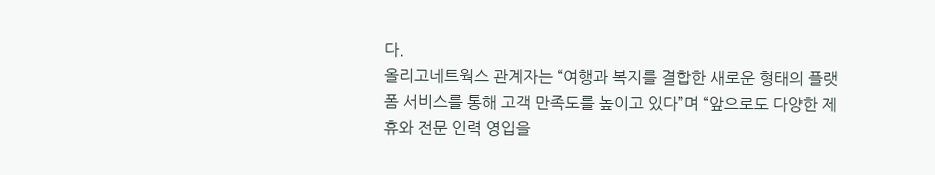다.
올리고네트웍스 관계자는 “여행과 복지를 결합한 새로운 형태의 플랫폼 서비스를 통해 고객 만족도를 높이고 있다”며 “앞으로도 다양한 제휴와 전문 인력 영입을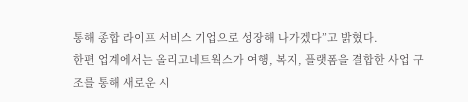통해 종합 라이프 서비스 기업으로 성장해 나가겠다”고 밝혔다.
한편 업계에서는 올리고네트웍스가 여행, 복지, 플랫폼을 결합한 사업 구조를 통해 새로운 시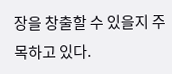장을 창출할 수 있을지 주목하고 있다.